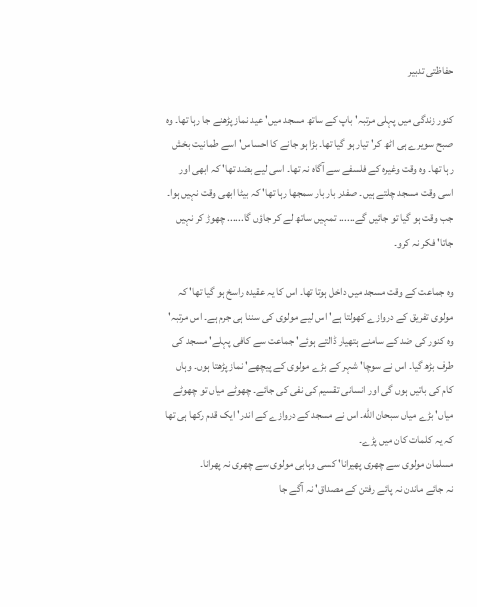حفاظتی تدبیر

کنور زندگی میں پہلی مرتبہ' باپ کے ساتھ مسجد میں' عید نماز پڑھنے جا رہا تھا۔ وہ صبح سویرے ہی اٹھ کر' تیار ہو گیا تھا۔ بڑا ہو جانے کا احساس' اسے طمانیت بخش رہا تھا۔ وہ وقت وغیرہ کے فلسفے سے آگاہ نہ تھا۔ اسی لیے بضد تھا' کہ ابھی اور اسی وقت مسجد چلتے ہیں۔ صفدر بار بار سمجھا رہا تھا' کہ بیٹا ابھی وقت نہیں ہوا۔ جب وقت ہو گیا تو جائیں گے...... تمہیں ساتھ لے کر جاؤں گا...... چھوڑ کر نہیں جاتا' فکر نہ کرو۔

وہ جماعت کے وقت مسجد میں داخل ہوتا تھا۔ اس کا یہ عقیدہ راسخ ہو گیا تھا' کہ مولوی تفریق کے دروازے کھولتا ہے' اس لیے مولوی کی سننا ہی جرم ہے۔ اس مرتبہ' وہ کنور کی ضد کے سامنے ہتھیار ڈالتے ہوئے' جماعت سے کافی پہلے' مسجد کی طرف بڑھ گیا۔ اس نے سوچا' شہر کے بڑے مولوی کے پیچھے' نماز پڑھتا ہوں۔ وہاں کام کی باتیں ہوں گی اور انسانی تقسیم کی نفی کی جائے۔ چھوٹے میاں تو چھوٹے میاں' بڑے میاں سبحان الله۔ اس نے مسجد کے دروازے کے اندر' ایک قدم رکھا ہی تھا کہ یہ کلمات کان میں پڑے۔
مسلمان مولوی سے چھری پھیرانا' کسی وہابی مولوی سے چھری نہ پھرانا۔
نہ جائے ماندن نہ پائے رفتن کے مصداق' نہ آگے جا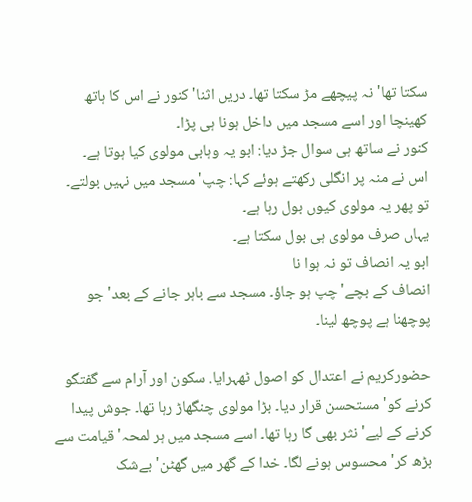سکتا تھا' نہ پیچھے مڑ سکتا تھا۔ دریں اثنا' کنور نے اس کا ہاتھ کھینچا اور اسے مسجد میں داخل ہونا ہی پڑا۔
کنور نے ساتھ ہی سوال جڑ دیا: ابو یہ وہابی مولوی کیا ہوتا ہے۔
اس نے منہ پر انگلی رکھتے ہوئے کہا: چپ' مسجد میں نہیں بولتے۔
تو پھر یہ مولوی کیوں بول رہا ہے۔
یہاں صرف مولوی ہی بول سکتا ہے۔
ابو یہ انصاف تو نہ ہوا نا
انصاف کے بچے' چپ ہو جاؤ۔ مسجد سے باہر جانے کے بعد' جو پوچھنا ہے پوچھ لینا۔

حضورکریم نے اعتدال کو اصول ٹھہرایا. سکون اور آرام سے گفتگو کرنے کو' مستحسن قرار دیا۔ بڑا مولوی چنگھاڑ رہا تھا۔ جوش پیدا کرنے کے لیے' نثر بھی گا رہا تھا۔ اسے مسجد میں ہر لمحہ' قیامت سے بڑھ کر' محسوس ہونے لگا۔ خدا کے گھر میں گھٹن' بےشک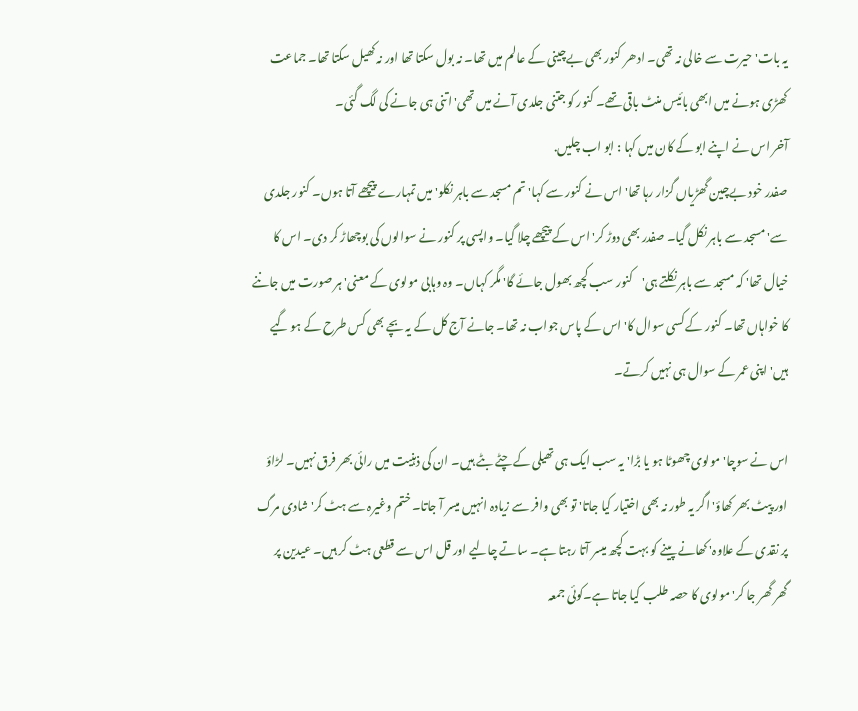یہ بات' حیرت سے خالی نہ تھی۔ ادھر کنور بھی بےچینی کے عالم میں تھا۔ نہ بول سکتا تھا اور نہ کھیل سکتا تھا۔ جماعت کھڑی ہونے میں ابھی بائیس منٹ باقی تھے۔ کنور کو جتنی جلدی آنے میں تھی' اتنی ہی جانے کی لگ گئی۔
آخر اس نے اپنے ابو کے کان میں کہا : ابو اب چلیں.
صفدر خود بےچین گھڑیاں گزار رہا تھا' اس نے کنور سے کہا' تم مسجد سے باہر نکلو' میں تمہارے پیچھے آتا ہوں۔ کنور جلدی سے' مسجد سے باہر نکل گیا۔ صفدر بھی دوڑ کر' اس کے پیچھے چلا گیا۔ واپسی پر کنور نے سوالوں کی بوچھاڑ کر دی۔ اس کا خیال تھا' کہ مسجد سے باہر نکلتے ہی'کنور سب کچھ بھول جائے گا' مگر کہاں۔ وہ وہابی مولوی کے معنی' ہر صورت میں جاننے کا خواہاں تھا۔ کنور کے کسی سوال کا' اس کے پاس جواب نہ تھا۔ جانے آج کل کے یہ بچے بھی کس طرح کے ہو گیے ہیں' اپنی عمر کے سوال ہی نہیں کرتے۔

اس نے سوچا' مولوی چھوٹا ہو یا بڑا' یہ سب ایک ہی تھیلی کے چٹے بٹے ہیں۔ ان کی ذہنیت میں رائی بھر فرق نہیں۔ لڑاؤ اور پیٹ بھر کھاؤ' اگر یہ طور نہ بھی اختیار کیا جاتا' تو بھی وافر سے زیادہ انہیں میسر آ جاتا۔ ختم وغیرہ سے ہٹ کر' شادی مرگ پر نقدی کے علاوہ' کھانے پینے کو بہت کچھ میسر آتا رہتا ہے۔ ساتے چالیے اور قل اس سے قطعی ہٹ کر ہیں۔ عیدین پر گھر گھر جا کر' مولوی کا حصہ طلب کیا جاتا ہے۔کوئی جمعہ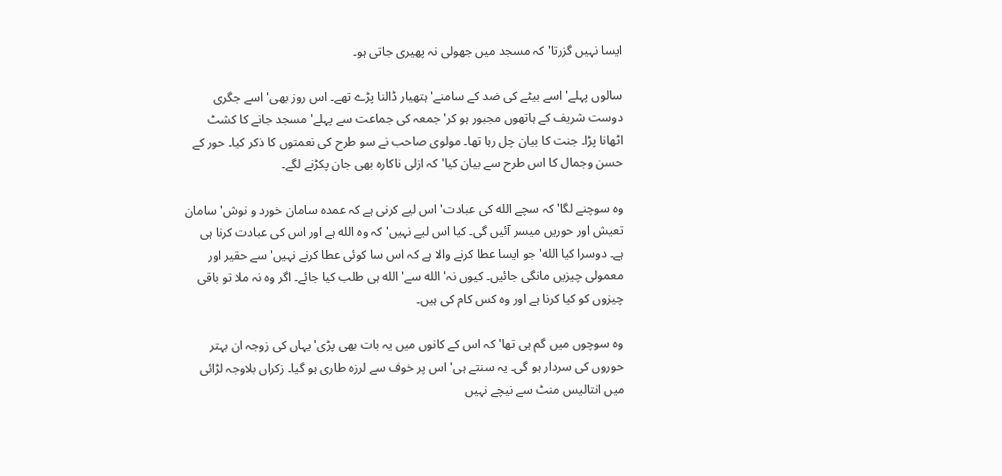ایسا نہیں گزرتا' کہ مسجد میں جھولی نہ پھیری جاتی ہو۔

سالوں پہلے' اسے بیٹے کی ضد کے سامنے' ہتھیار ڈالنا پڑے تھے۔ اس روز بھی' اسے جگری دوست شریف کے ہاتھوں مجبور ہو کر' جمعہ کی جماعت سے پہلے' مسجد جانے کا کشٹ اٹھانا پڑا۔ جنت کا بیان چل رہا تھا۔ مولوی صاحب نے سو طرح کی نعمتوں کا ذکر کیا۔ حور کے حسن وجمال کا اس طرح سے بیان کیا' کہ ازلی ناکارہ بھی جان پکڑنے لگے۔

وہ سوچنے لگا' کہ سچے الله کی عبادت' اس لیے کرنی ہے کہ عمدہ سامان خورد و نوش' سامان تعیش اور حوریں میسر آئیں گی۔ کیا اس لیے نہیں' کہ وہ الله ہے اور اس کی عبادت کرنا ہی ہے۔ دوسرا کیا الله' جو ایسا عطا کرنے والا ہے کہ اس سا کوئی عطا کرنے نہیں' سے حقیر اور معمولی چیزیں مانگی جائیں۔ کیوں نہ' الله سے' الله ہی طلب کیا جائے۔ اگر وہ نہ ملا تو باقی چیزوں کو کیا کرنا ہے اور وہ کس کام کی ہیں۔

وہ سوچوں میں گم ہی تھا' کہ اس کے کانوں میں یہ بات بھی پڑی' یہاں کی زوجہ ان بہتر حوروں کی سردار ہو گی۔ یہ سنتے ہی' اس پر خوف سے لرزہ طاری ہو گیا۔ زکراں بلاوجہ لڑائی میں انتالیس منٹ سے نیچے نہیں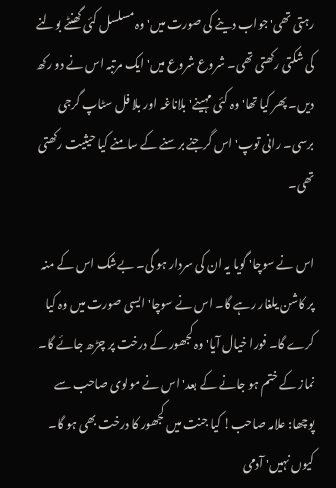رہتی تھی' جواب دینے کی صورت میں' وہ مسلسل کئی گھنٹے بولنے کی شکتی رکھتی تھی۔ شروع شروع میں' ایک مرتبہ اس نے دو رکھ دیں۔ پھر کیا تھا' وہ کئی مہینے' بلاناغہ اور بلا فل سٹاپ گرجی برسی۔ رانی توپ' اس گرجنے برسنے کے سامنے کیا حیثیت رکھتی تھی۔

اس نے سوچا' گویا یہ ان کی سردار ہو گی۔ بےشک اس کے منہ پر کاشن یلغار رہے گا۔ اس نے سوچا' ایسی صورت میں وہ کیا کرے گا۔ فورا خیال آیا' وہ کجھور کے درخت پر چڑھ جائے گا۔ نماز کے ختم ہو جانے کے بعد' اس نے مولوی صاحب سے پوچھا: علامہ صاحب! کیا جنت میں کجھور کا درخت بھی ہو گا۔
کیوں نہیں' آدمی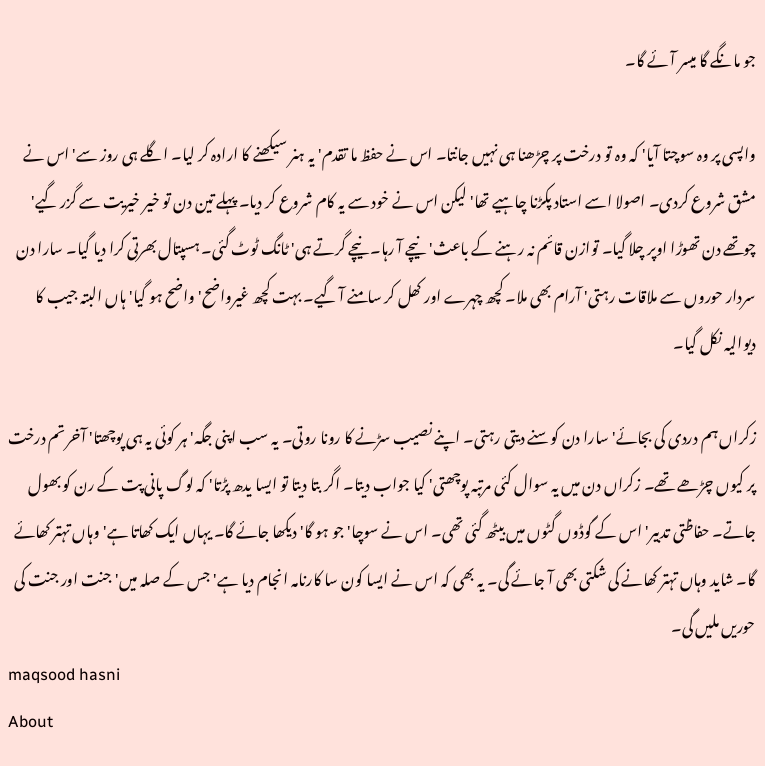جو مانگے گا میسر آئے گا۔

واپسی پر وہ سوچتا آیا' کہ وہ تو درخت پر چڑھنا ہی نہیں جانتا۔ اس نے حفظ ما تقدم' یہ ہنر سیکھنے کا ارادہ کر لیا۔ اگلے ہی روز سے' اس نے مشق شروع کردی۔ اصولا اسے استاد پکڑنا چاہیے تھا' لیکن اس نے خود سے یہ کام شروع کر دیا۔ پہلے تین دن تو خیر خیریت سے گزر گیے' چوتھے دن تھوڑا اوپر چلا گیا۔ توازن قائم نہ رہنے کے باعث' نیچے آ رہا۔ نیچے گرتے ہی' ٹانگ ٹوٹ گئی۔ ہسپتال بھرتی کرا دیا گیا۔ سارا دن سردار حوروں سے ملاقات رہتی' آرام بھی ملا۔ کچھ چہرے اور کھل کر سامنے آ گیے۔ بہت کچھ غیرواضح' واضح ہو گیا' ہاں البتہ جیب کا دیوالیہ نکل گیا۔

زکراں ہم دردی کی بجائے' سارا دن کوسنے دیتی رہتی۔ اپنے نصیب سڑنے کا رونا روتی۔ یہ سب اپنی جگہ' ہر کوئی یہ ہی پوچھتا' آخر تم درخت پر کیوں چڑھے تھے۔ زکراں دن میں یہ سوال کئی مرتبہ پوچھتی' کیا جواب دیتا۔ اگر بتا دیتا تو ایسا یدھ پڑتا' کہ لوگ پانی پت کے رن کو بھول جاتے۔ حفاظتی تدبیر' اس کے گوڈوں گٹوں میں بیٹھ گئی تھی۔ اس نے سوچا' جو ہو گا' دیکھا جائے گا۔ یہاں ایک کھاتا ہے' وہاں تہتر کھائے گا۔ شاید وہاں تہتر کھانے کی شکتی بھی آ جائے گی۔ یہ بھی کہ اس نے ایسا کون سا کارنامہ انجام دیا ہے' جس کے صلہ میں' جنت اور جنت کی حوریں ملیں گی۔
maqsood hasni
About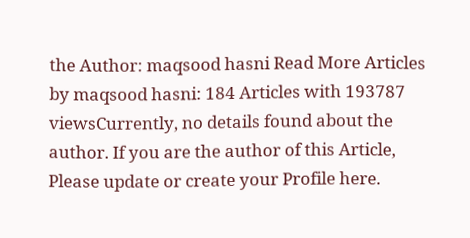the Author: maqsood hasni Read More Articles by maqsood hasni: 184 Articles with 193787 viewsCurrently, no details found about the author. If you are the author of this Article, Please update or create your Profile here.